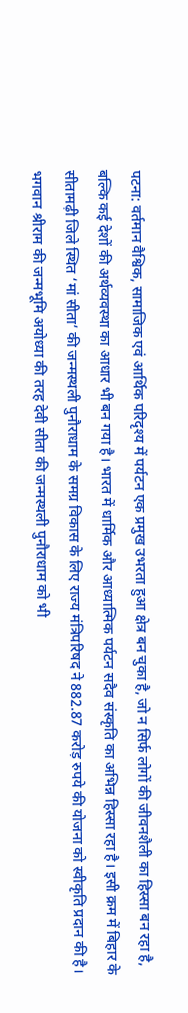पटना: वर्तमान वैश्विक, सामाजिक एवं आर्थिक परिदृश्य में पर्यटन एक प्रमुख उभरता हुआ क्षेत्र बन चुका है, जो न सिर्फ लोगों की जीवनशैली का हिस्सा बन रहा है, बल्कि कई देशों की अर्थव्यवस्था का आधार भी बन गया है। भारत में धार्मिक और आध्यात्मिक पर्यटन सदैव संस्कृति का अभिन्न हिस्सा रहा है। इसी क्रम में बिहार के सीतामढ़ी जिले स्थित ‘मां सीता’ की जन्मस्थली पुनौराधाम के समग्र विकास के लिए राज्य मंत्रिपरिषद ने 882.87 करोड़ रुपये की योजना को स्वीकृति प्रदान की है।
भगवान श्रीराम की जन्मभूमि अयोध्या की तरह देवी सीता की जन्मस्थली पुनौराधाम को भी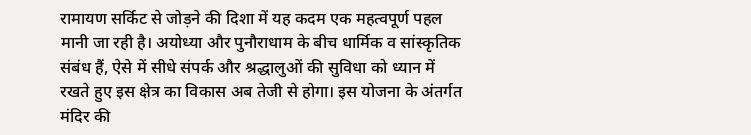रामायण सर्किट से जोड़ने की दिशा में यह कदम एक महत्वपूर्ण पहल मानी जा रही है। अयोध्या और पुनौराधाम के बीच धार्मिक व सांस्कृतिक संबंध हैं, ऐसे में सीधे संपर्क और श्रद्धालुओं की सुविधा को ध्यान में रखते हुए इस क्षेत्र का विकास अब तेजी से होगा। इस योजना के अंतर्गत मंदिर की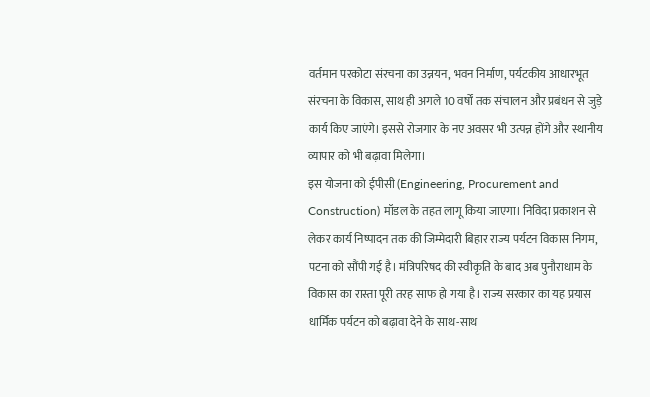वर्तमान परकोटा संरचना का उन्नयन, भवन निर्माण, पर्यटकीय आधारभूत संरचना के विकास, साथ ही अगले 10 वर्षों तक संचालन और प्रबंधन से जुड़े कार्य किए जाएंगे। इससे रोजगार के नए अवसर भी उत्पन्न होंगे और स्थानीय व्यापार को भी बढ़ावा मिलेगा।
इस योजना को ईपीसी (Engineering, Procurement and Construction) मॉडल के तहत लागू किया जाएगा। निविदा प्रकाशन से लेकर कार्य निष्पादन तक की जिम्मेदारी बिहार राज्य पर्यटन विकास निगम, पटना को सौंपी गई है। मंत्रिपरिषद की स्वीकृति के बाद अब पुनौराधाम के विकास का रास्ता पूरी तरह साफ हो गया है। राज्य सरकार का यह प्रयास धार्मिक पर्यटन को बढ़ावा देने के साथ-साथ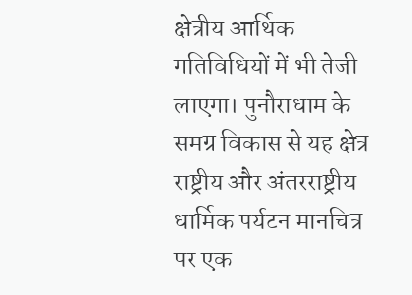क्षेत्रीय आर्थिक गतिविधियों में भी तेजी लाएगा। पुनौराधाम के समग्र विकास से यह क्षेत्र राष्ट्रीय और अंतरराष्ट्रीय धार्मिक पर्यटन मानचित्र पर एक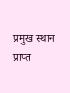प्रमुख स्थान प्राप्त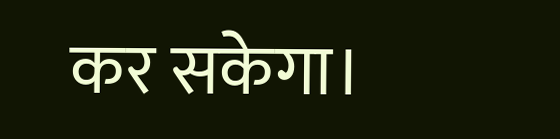कर सकेगा।